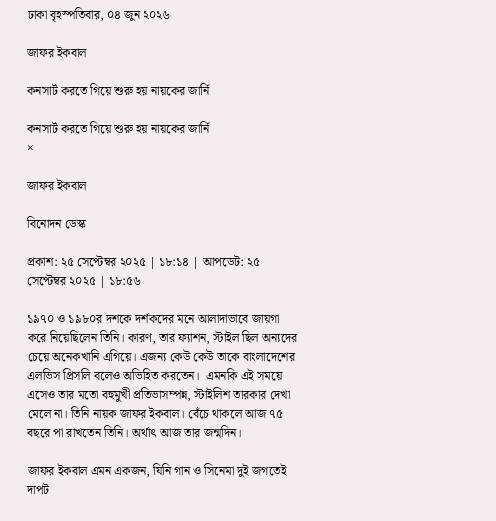ঢাকা বৃহস্পতিবার, ০৪ জুন ২০২৬

জাফর ইকবাল

কনসার্ট করতে গিয়ে শুরু হয় নায়কের জার্নি

কনসার্ট করতে গিয়ে শুরু হয় নায়কের জার্নি
×

জাফর ইকবাল

বিনোদন ডেস্ক

প্রকাশ: ২৫ সেপ্টেম্বর ২০২৫ | ১৮:১৪ | আপডেট: ২৫ সেপ্টেম্বর ২০২৫ | ১৮:৫৬

১৯৭০ ও ১৯৮০র দশকে দর্শকদের মনে আলাদাভাবে জায়গা করে নিয়েছিলেন তিনি। কারণ, তার ফ্যাশন, স্টাইল ছিল অন্যদের চেয়ে অনেকখানি এগিয়ে। এজন্য কেউ কেউ তাকে বাংলাদেশের এলভিস প্রিসলি বলেও অভিহিত করতেন।  এমনকি এই সময়ে এসেও তার মতো বহুমুখী প্রতিভাসম্পন্ন, স্টাইলিশ তারকার দেখা মেলে না। তিনি নায়ক জাফর ইকবাল। বেঁচে থাকলে আজ ৭৫ বছরে পা রাখতেন তিনি। অর্থাৎ আজ তার জন্মদিন।

জাফর ইকবাল এমন একজন, যিনি গান ও সিনেমা দুই জগতেই দাপট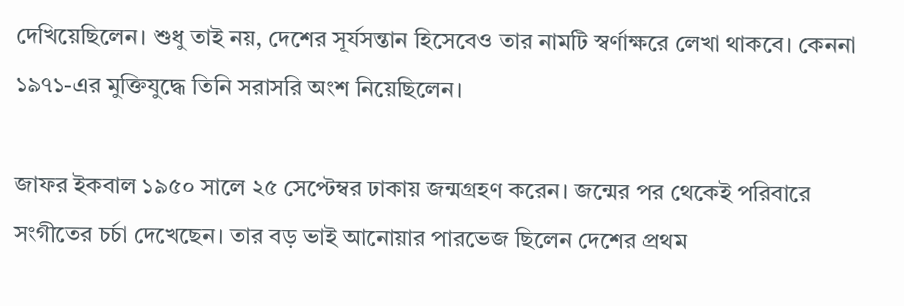দেখিয়েছিলেন। শুধু তাই নয়, দেশের সূর্যসন্তান হিসেবেও তার নামটি স্বর্ণাক্ষরে লেখা থাকবে। কেননা ১৯৭১-এর মুক্তিযুদ্ধে তিনি সরাসরি অংশ নিয়েছিলেন।

জাফর ইকবাল ১৯৫০ সালে ২৫ সেপ্টেম্বর ঢাকায় জন্মগ্রহণ করেন। জন্মের পর থেকেই পরিবারে সংগীতের চর্চা দেখেছেন। তার বড় ভাই আনোয়ার পারভেজ ছিলেন দেশের প্রথম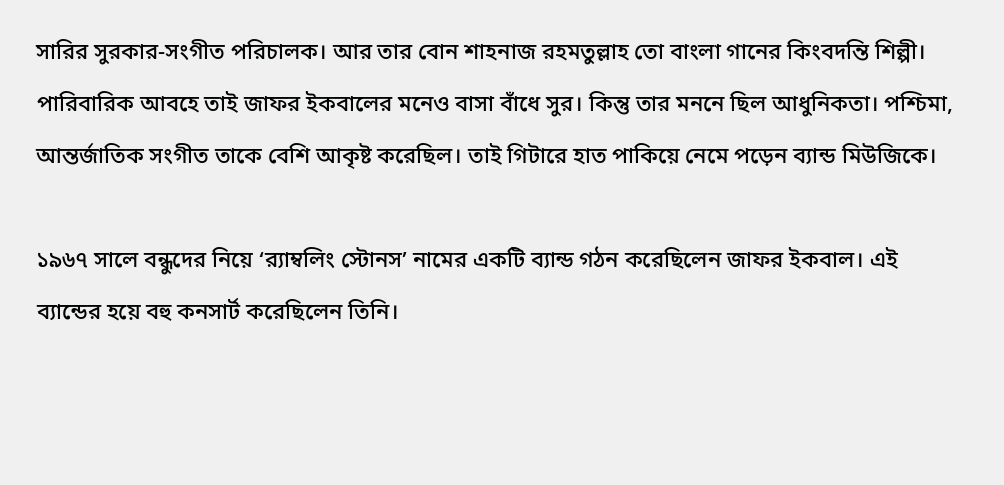সারির সুরকার-সংগীত পরিচালক। আর তার বোন শাহনাজ রহমতুল্লাহ তো বাংলা গানের কিংবদন্তি শিল্পী। পারিবারিক আবহে তাই জাফর ইকবালের মনেও বাসা বাঁধে সুর। কিন্তু তার মননে ছিল আধুনিকতা। পশ্চিমা, আন্তর্জাতিক সংগীত তাকে বেশি আকৃষ্ট করেছিল। তাই গিটারে হাত পাকিয়ে নেমে পড়েন ব্যান্ড মিউজিকে।

১৯৬৭ সালে বন্ধুদের নিয়ে ‘র‌্যাম্বলিং স্টোনস’ নামের একটি ব্যান্ড গঠন করেছিলেন জাফর ইকবাল। এই ব্যান্ডের হয়ে বহু কনসার্ট করেছিলেন তিনি।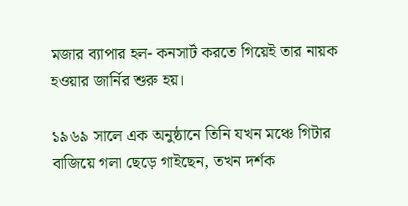মজার ব্যাপার হল- কনসার্ট করতে গিয়েই তার নায়ক হওয়ার জার্নির শুরু হয়।

১৯৬৯ সালে এক অনুষ্ঠানে তিনি যখন মঞ্চে গিটার বাজিয়ে গলা ছেড়ে গাইছেন, তখন দর্শক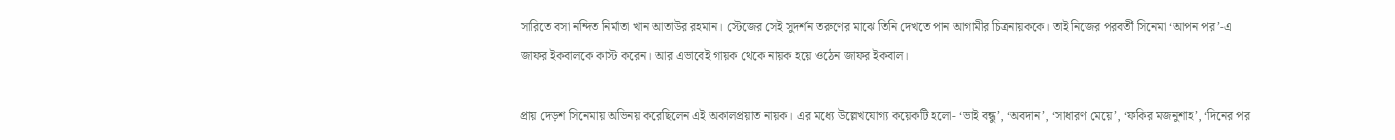সারিতে বসা নন্দিত নির্মাতা খান আতাউর রহমান। স্টেজের সেই সুদর্শন তরুণের মাঝে তিনি দেখতে পান আগামীর চিত্রনায়ককে। তাই নিজের পরবর্তী সিনেমা ‘আপন পর’-এ জাফর ইকবালকে কাস্ট করেন। আর এভাবেই গায়ক থেকে নায়ক হয়ে ওঠেন জাফর ইকবাল।

প্রায় দেড়শ সিনেমায় অভিনয় করেছিলেন এই অকালপ্রয়াত নায়ক। এর মধ্যে উল্লেখযোগ্য কয়েকটি হলো- ‘ভাই বন্ধু’, ‘অবদান’, ‘সাধারণ মেয়ে’, ‘ফকির মজনুশাহ’, ‘দিনের পর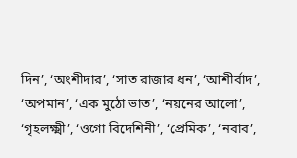দিন’, ‘অংশীদার’, ‘সাত রাজার ধন’, ‘আশীর্বাদ’, ‘অপমান’, ‘এক মুঠো ভাত’, ‘নয়নের আলো’, ‘গৃহলক্ষ্মী’, ‘ওগো বিদেশিনী’, ‘প্রেমিক’, ‘নবাব’,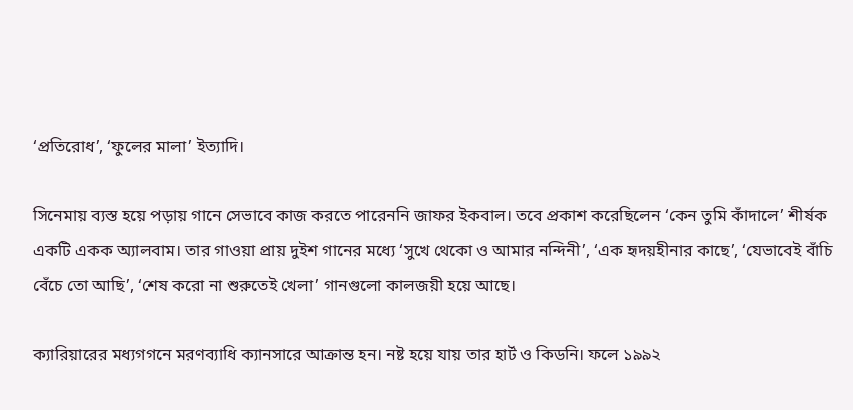‘প্রতিরোধ’, ‘ফুলের মালা’ ইত্যাদি।

সিনেমায় ব্যস্ত হয়ে পড়ায় গানে সেভাবে কাজ করতে পারেননি জাফর ইকবাল। তবে প্রকাশ করেছিলেন ‘কেন তুমি কাঁদালে’ শীর্ষক একটি একক অ্যালবাম। তার গাওয়া প্রায় দুইশ গানের মধ্যে ‘সুখে থেকো ও আমার নন্দিনী’, ‘এক হৃদয়হীনার কাছে’, ‘যেভাবেই বাঁচি বেঁচে তো আছি’, ‘শেষ করো না শুরুতেই খেলা’ গানগুলো কালজয়ী হয়ে আছে।

ক্যারিয়ারের মধ্যগগনে মরণব্যাধি ক্যানসারে আক্রান্ত হন। নষ্ট হয়ে যায় তার হার্ট ও কিডনি। ফলে ১৯৯২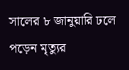সালের ৮ জানুয়ারি ঢলে পড়েন মৃত্যুর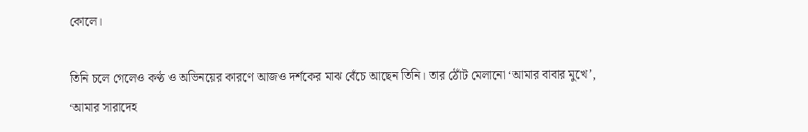কোলে।

তিনি চলে গেলেও কণ্ঠ ও অভিনয়ের কারণে আজও দর্শকের মাঝ বেঁচে আছেন তিনি। তার ঠোঁট মেলানো ‘আমার বাবার মুখে’, ‘আমার সারাদেহ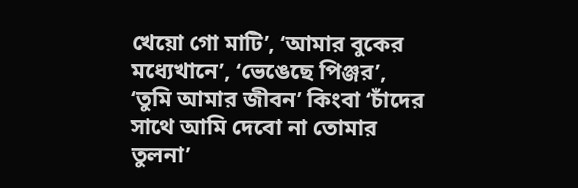খেয়ো গো মাটি’, ‘আমার বুকের মধ্যেখানে’, ‘ভেঙেছে পিঞ্জর’, ‘তুমি আমার জীবন’ কিংবা ‘চাঁদের সাথে আমি দেবো না তোমার তুলনা’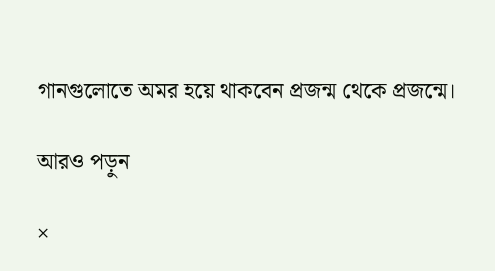গানগুলোতে অমর হয়ে থাকবেন প্রজন্ম থেকে প্রজন্মে।

আরও পড়ুন

×